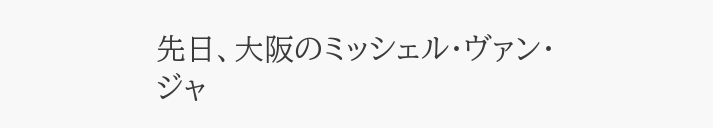先日、大阪のミッシェル・ヴァン・ジャ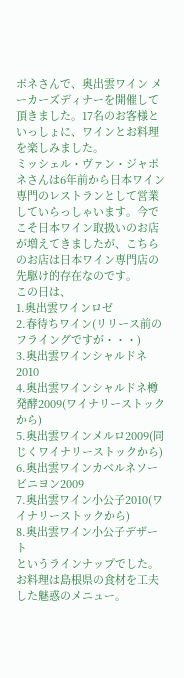ポネさんで、奥出雲ワイン メーカーズディナーを開催して頂きました。17名のお客様といっしょに、ワインとお料理を楽しみました。
ミッシェル・ヴァン・ジャポネさんは6年前から日本ワイン専門のレストランとして営業していらっしゃいます。今でこそ日本ワイン取扱いのお店が増えてきましたが、こちらのお店は日本ワイン専門店の先駆け的存在なのです。
この日は、
1.奥出雲ワインロゼ
2.春待ちワイン(リリース前のフライングですが・・・)
3.奥出雲ワインシャルドネ2010
4.奥出雲ワインシャルドネ樽発酵2009(ワイナリーストックから)
5.奥出雲ワインメルロ2009(同じくワイナリーストックから)
6.奥出雲ワインカベルネソービニヨン2009
7.奥出雲ワイン小公子2010(ワイナリーストックから)
8.奥出雲ワイン小公子デザート
というラインナップでした。
お料理は島根県の食材を工夫した魅惑のメニュー。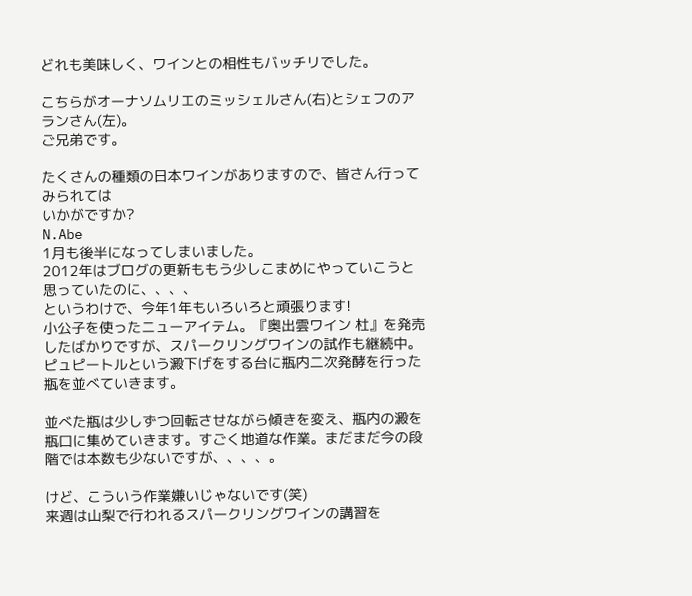どれも美味しく、ワインとの相性もバッチリでした。

こちらがオーナソムリエのミッシェルさん(右)とシェフのアランさん(左)。
ご兄弟です。

たくさんの種類の日本ワインがありますので、皆さん行ってみられては
いかがですか?
N.Abe
1月も後半になってしまいました。
2012年はブログの更新ももう少しこまめにやっていこうと思っていたのに、、、、
というわけで、今年1年もいろいろと頑張ります!
小公子を使ったニューアイテム。『奥出雲ワイン 杜』を発売したばかりですが、スパークリングワインの試作も継続中。ピュピートルという澱下げをする台に瓶内二次発酵を行った瓶を並べていきます。

並べた瓶は少しずつ回転させながら傾きを変え、瓶内の澱を瓶口に集めていきます。すごく地道な作業。まだまだ今の段階では本数も少ないですが、、、、。

けど、こういう作業嫌いじゃないです(笑)
来週は山梨で行われるスパークリングワインの講習を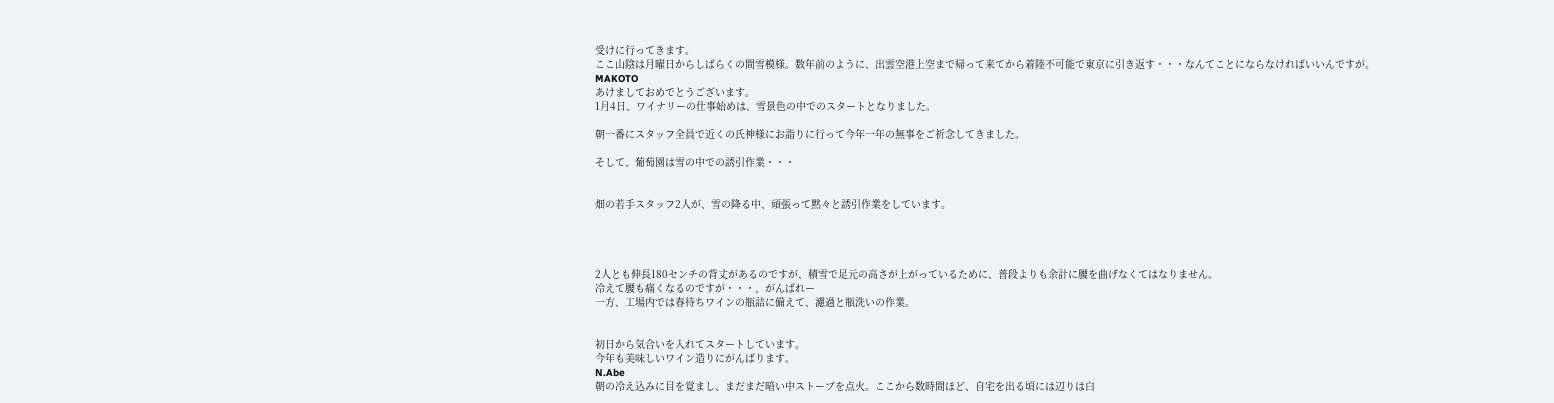受けに行ってきます。
ここ山陰は月曜日からしばらくの間雪模様。数年前のように、出雲空港上空まで帰って来てから着陸不可能で東京に引き返す・・・なんてことにならなければいいんですが。
MAKOTO
あけましておめでとうございます。
1月4日、ワイナリーの仕事始めは、雪景色の中でのスタートとなりました。

朝一番にスタッフ全員で近くの氏神様にお詣りに行って今年一年の無事をご祈念してきました。

そして、葡萄園は雪の中での誘引作業・・・


畑の若手スタッフ2人が、雪の降る中、頑張って黙々と誘引作業をしています。




2人とも伸長180センチの背丈があるのですが、積雪で足元の高さが上がっているために、普段よりも余計に腰を曲げなくてはなりません。
冷えて腰も痛くなるのですが・・・、がんばれー
一方、工場内では春待ちワインの瓶詰に備えて、濾過と瓶洗いの作業。


初日から気合いを入れてスタートしています。
今年も美味しいワイン造りにがんばります。
N.Abe
朝の冷え込みに目を覚まし、まだまだ暗い中ストーブを点火。ここから数時間ほど、自宅を出る頃には辺りは白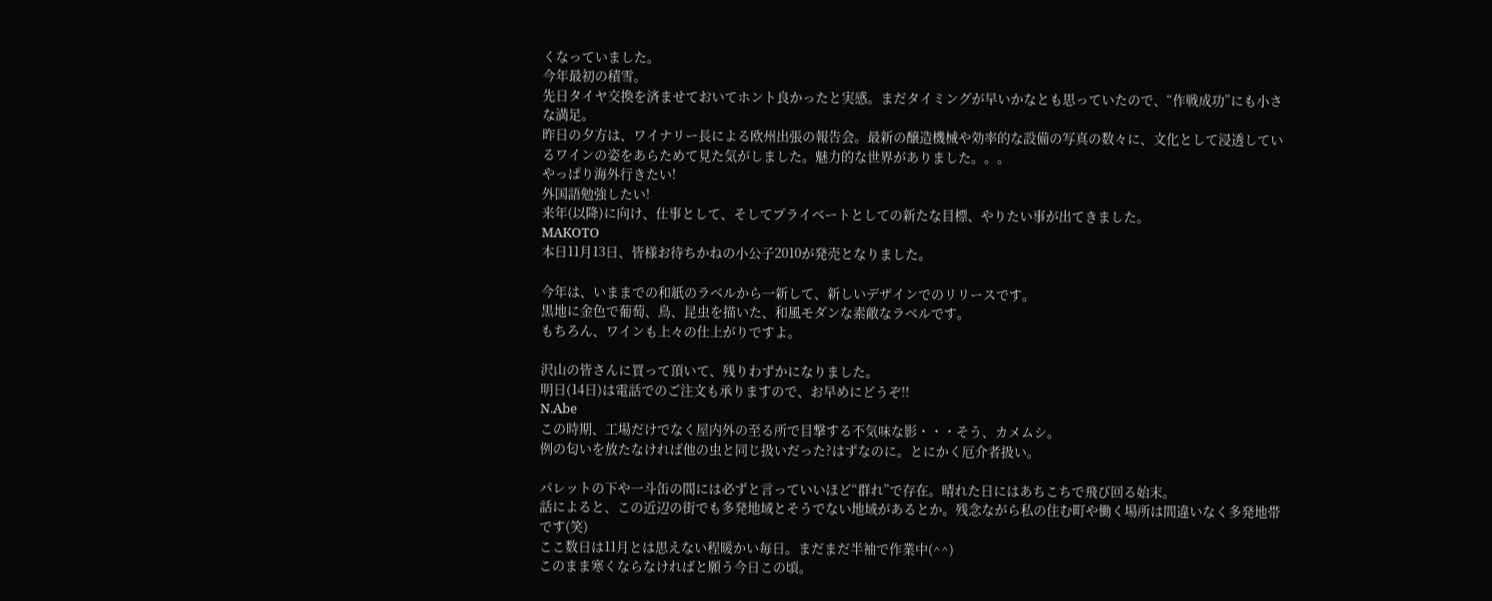くなっていました。
今年最初の積雪。
先日タイヤ交換を済ませておいてホント良かったと実感。まだタイミングが早いかなとも思っていたので、“作戦成功”にも小さな満足。
昨日の夕方は、ワイナリー長による欧州出張の報告会。最新の醸造機械や効率的な設備の写真の数々に、文化として浸透しているワインの姿をあらためて見た気がしました。魅力的な世界がありました。。。
やっぱり海外行きたい!
外国語勉強したい!
来年(以降)に向け、仕事として、そしてプライベートとしての新たな目標、やりたい事が出てきました。
MAKOTO
本日11月13日、皆様お待ちかねの小公子2010が発売となりました。

今年は、いままでの和紙のラベルから一新して、新しいデザインでのリリースです。
黒地に金色で葡萄、鳥、昆虫を描いた、和風モダンな素敵なラベルです。
もちろん、ワインも上々の仕上がりですよ。

沢山の皆さんに買って頂いて、残りわずかになりました。
明日(14日)は電話でのご注文も承りますので、お早めにどうぞ!!
N.Abe
この時期、工場だけでなく屋内外の至る所で目撃する不気味な影・・・そう、カメムシ。
例の匂いを放たなければ他の虫と同じ扱いだった?はずなのに。とにかく厄介者扱い。

パレットの下や一斗缶の間には必ずと言っていいほど“群れ”で存在。晴れた日にはあちこちで飛び回る始末。
話によると、この近辺の街でも多発地域とそうでない地域があるとか。残念ながら私の住む町や働く場所は間違いなく多発地帯です(笑)
ここ数日は11月とは思えない程暖かい毎日。まだまだ半袖で作業中(^^)
このまま寒くならなければと願う今日この頃。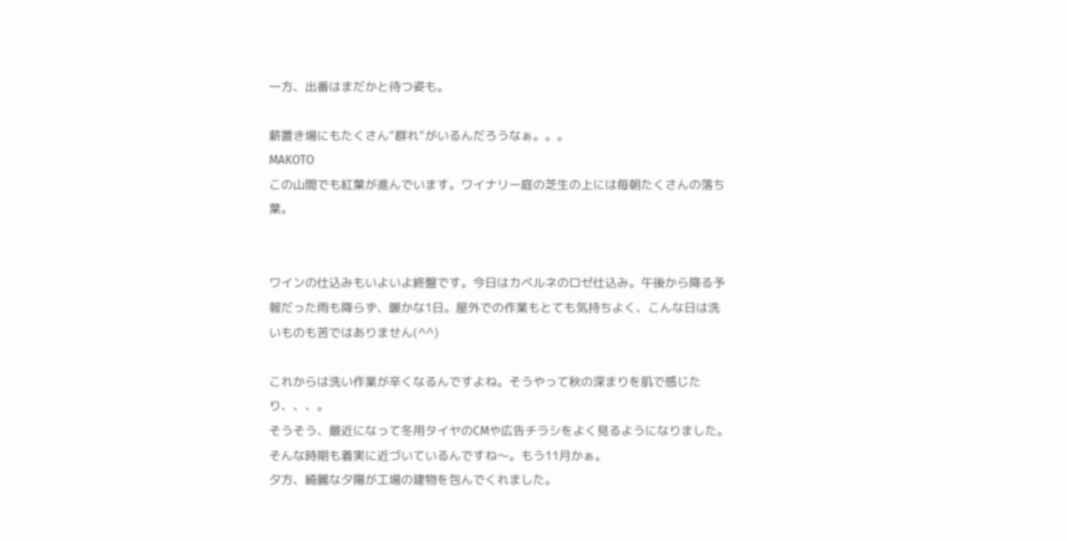一方、出番はまだかと待つ姿も。

薪置き場にもたくさん“群れ”がいるんだろうなぁ。。。
MAKOTO
この山間でも紅葉が進んでいます。ワイナリー庭の芝生の上には毎朝たくさんの落ち葉。


ワインの仕込みもいよいよ終盤です。今日はカベルネのロゼ仕込み。午後から降る予報だった雨も降らず、暖かな1日。屋外での作業もとても気持ちよく、こんな日は洗いものも苦ではありません(^^)

これからは洗い作業が辛くなるんですよね。そうやって秋の深まりを肌で感じたり、、、。
そうそう、最近になって冬用タイヤのCMや広告チラシをよく見るようになりました。そんな時期も着実に近づいているんですね〜。もう11月かぁ。
夕方、綺麗な夕陽が工場の建物を包んでくれました。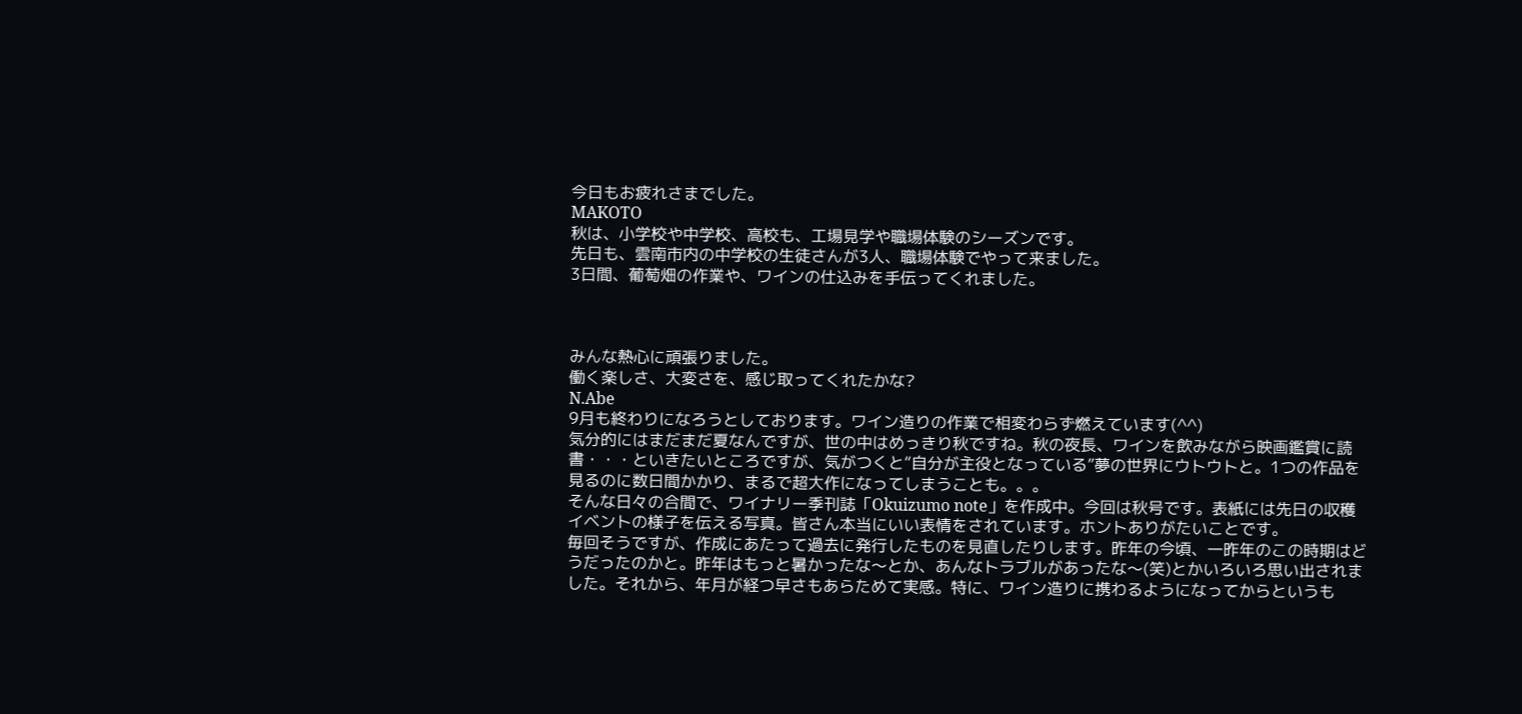今日もお疲れさまでした。
MAKOTO
秋は、小学校や中学校、高校も、工場見学や職場体験のシーズンです。
先日も、雲南市内の中学校の生徒さんが3人、職場体験でやって来ました。
3日間、葡萄畑の作業や、ワインの仕込みを手伝ってくれました。



みんな熱心に頑張りました。
働く楽しさ、大変さを、感じ取ってくれたかな?
N.Abe
9月も終わりになろうとしております。ワイン造りの作業で相変わらず燃えています(^^)
気分的にはまだまだ夏なんですが、世の中はめっきり秋ですね。秋の夜長、ワインを飲みながら映画鑑賞に読書・・・といきたいところですが、気がつくと“自分が主役となっている”夢の世界にウトウトと。1つの作品を見るのに数日間かかり、まるで超大作になってしまうことも。。。
そんな日々の合間で、ワイナリー季刊誌「Okuizumo note」を作成中。今回は秋号です。表紙には先日の収穫イベントの様子を伝える写真。皆さん本当にいい表情をされています。ホントありがたいことです。
毎回そうですが、作成にあたって過去に発行したものを見直したりします。昨年の今頃、一昨年のこの時期はどうだったのかと。昨年はもっと暑かったな〜とか、あんなトラブルがあったな〜(笑)とかいろいろ思い出されました。それから、年月が経つ早さもあらためて実感。特に、ワイン造りに携わるようになってからというも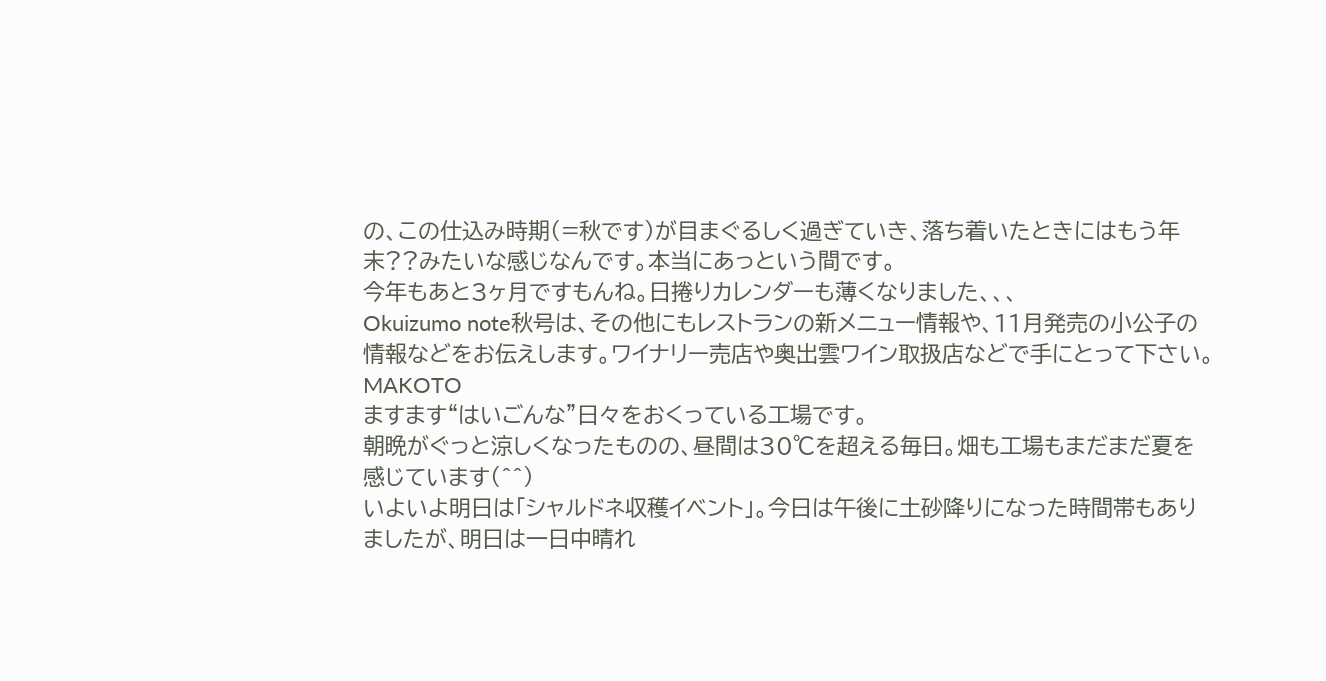の、この仕込み時期(=秋です)が目まぐるしく過ぎていき、落ち着いたときにはもう年末??みたいな感じなんです。本当にあっという間です。
今年もあと3ヶ月ですもんね。日捲りカレンダーも薄くなりました、、、
Okuizumo note秋号は、その他にもレストランの新メニュー情報や、11月発売の小公子の情報などをお伝えします。ワイナリー売店や奥出雲ワイン取扱店などで手にとって下さい。
MAKOTO
ますます“はいごんな”日々をおくっている工場です。
朝晩がぐっと涼しくなったものの、昼間は30℃を超える毎日。畑も工場もまだまだ夏を感じています(^^)
いよいよ明日は「シャルドネ収穫イベント」。今日は午後に土砂降りになった時間帯もありましたが、明日は一日中晴れ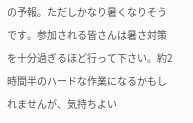の予報。ただしかなり暑くなりそうです。参加される皆さんは暑さ対策を十分過ぎるほど行って下さい。約2時間半のハードな作業になるかもしれませんが、気持ちよい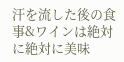汗を流した後の食事&ワインは絶対に絶対に美味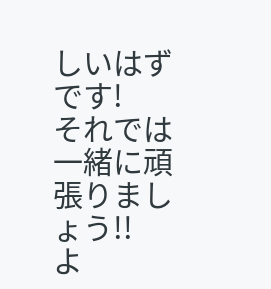しいはずです!
それでは一緒に頑張りましょう!!
よ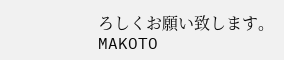ろしくお願い致します。
MAKOTO